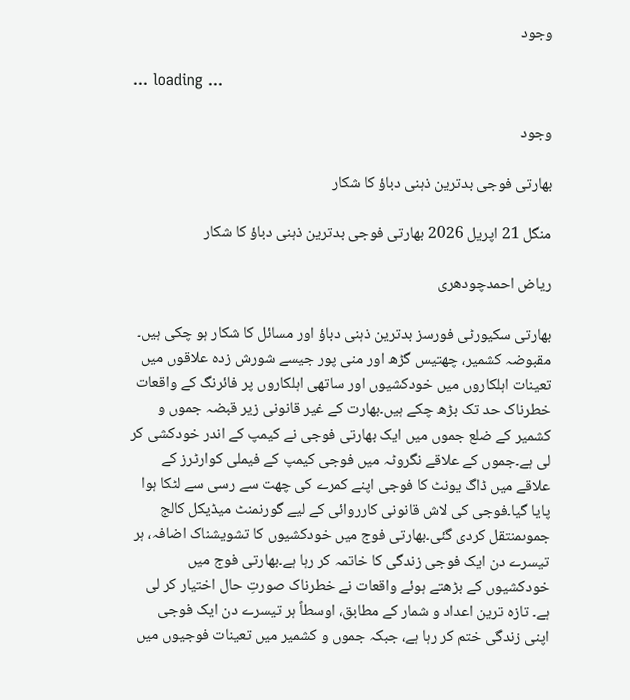وجود

... loading ...

وجود

بھارتی فوجی بدترین ذہنی دباؤ کا شکار

منگل 21 اپریل 2026 بھارتی فوجی بدترین ذہنی دباؤ کا شکار

ریاض احمدچودھری

بھارتی سکیورٹی فورسز بدترین ذہنی دباؤ اور مسائل کا شکار ہو چکی ہیں۔ مقبوضہ کشمیر، چھتیس گڑھ اور منی پور جیسے شورش زدہ علاقوں میں تعینات اہلکاروں میں خودکشیوں اور ساتھی اہلکاروں پر فائرنگ کے واقعات خطرناک حد تک بڑھ چکے ہیں۔بھارت کے غیر قانونی زیر قبضہ جموں و کشمیر کے ضلع جموں میں ایک بھارتی فوجی نے کیمپ کے اندر خودکشی کر لی ہے۔جموں کے علاقے نگروٹہ میں فوجی کیمپ کے فیملی کوارٹرز کے علاقے میں ڈاگ یونٹ کا فوجی اپنے کمرے کی چھت سے رسی سے لٹکا ہوا پایا گیا۔فوجی کی لاش قانونی کارروائی کے لیے گورنمنٹ میڈیکل کالج جموںمنتقل کردی گئی۔بھارتی فوج میں خودکشیوں کا تشویشناک اضافہ، ہر تیسرے دن ایک فوجی زندگی کا خاتمہ کر رہا ہے۔بھارتی فوج میں خودکشیوں کے بڑھتے ہوئے واقعات نے خطرناک صورتِ حال اختیار کر لی ہے۔ تازہ ترین اعداد و شمار کے مطابق، اوسطاً ہر تیسرے دن ایک فوجی اپنی زندگی ختم کر رہا ہے، جبکہ جموں و کشمیر میں تعینات فوجیوں میں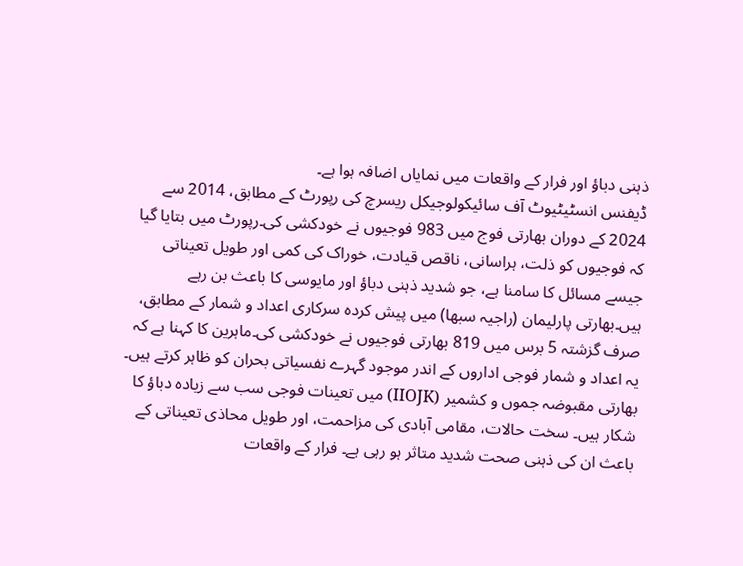ذہنی دباؤ اور فرار کے واقعات میں نمایاں اضافہ ہوا ہے۔
ڈیفنس انسٹیٹیوٹ آف سائیکولوجیکل ریسرچ کی رپورٹ کے مطابق، 2014 سے 2024 کے دوران بھارتی فوج میں 983 فوجیوں نے خودکشی کی۔رپورٹ میں بتایا گیا کہ فوجیوں کو ذلت، ہراسانی، ناقص قیادت، خوراک کی کمی اور طویل تعیناتی جیسے مسائل کا سامنا ہے، جو شدید ذہنی دباؤ اور مایوسی کا باعث بن رہے ہیں۔بھارتی پارلیمان (راجیہ سبھا) میں پیش کردہ سرکاری اعداد و شمار کے مطابق، صرف گزشتہ 5 برس میں 819 بھارتی فوجیوں نے خودکشی کی۔ماہرین کا کہنا ہے کہ یہ اعداد و شمار فوجی اداروں کے اندر موجود گہرے نفسیاتی بحران کو ظاہر کرتے ہیں۔
بھارتی مقبوضہ جموں و کشمیر (IIOJK) میں تعینات فوجی سب سے زیادہ دباؤ کا شکار ہیں۔ سخت حالات، مقامی آبادی کی مزاحمت، اور طویل محاذی تعیناتی کے باعث ان کی ذہنی صحت شدید متاثر ہو رہی ہے۔ فرار کے واقعات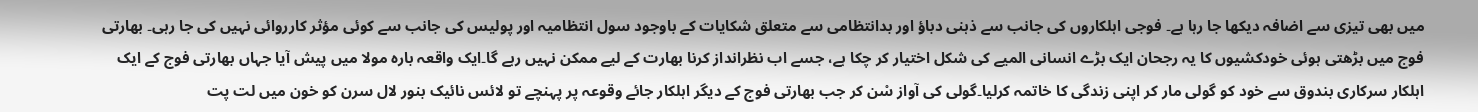میں بھی تیزی سے اضافہ دیکھا جا رہا ہے۔ فوجی اہلکاروں کی جانب سے ذہنی دباؤ اور بدانتظامی سے متعلق شکایات کے باوجود سول انتظامیہ اور پولیس کی جانب سے کوئی مؤثر کارروائی نہیں کی جا رہی۔ بھارتی فوج میں بڑھتی ہوئی خودکشیوں کا یہ رجحان ایک بڑے انسانی المیے کی شکل اختیار کر چکا ہے، جسے اب نظرانداز کرنا بھارت کے لیے ممکن نہیں رہے گا۔ایک واقعہ بارہ مولا میں پیش آیا جہاں بھارتی فوج کے ایک اہلکار سرکاری بندوق سے خود کو گولی مار کر اپنی زندگی کا خاتمہ کرلیا۔گولی کی آواز سْن کر جب بھارتی فوج کے دیگر اہلکار جائے وقوعہ پر پہنچے تو لائس نائیک بنور لال سرن کو خون میں لت پت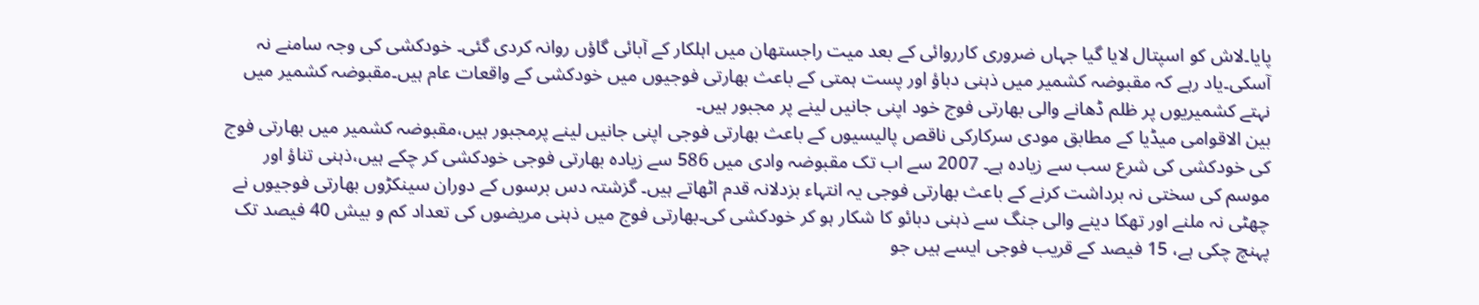پایا۔لاش کو اسپتال لایا گیا جہاں ضروری کارروائی کے بعد میت راجستھان میں اہلکار کے آبائی گاؤں روانہ کردی گئی۔ خودکشی کی وجہ سامنے نہ آسکی۔یاد رہے کہ مقبوضہ کشمیر میں ذہنی دباؤ اور پست ہمتی کے باعث بھارتی فوجیوں میں خودکشی کے واقعات عام ہیں۔مقبوضہ کشمیر میں نہتے کشمیریوں پر ظلم ڈھانے والی بھارتی فوج خود اپنی جانیں لینے پر مجبور ہیں۔
بین الاقوامی میڈیا کے مطابق مودی سرکارکی ناقص پالیسیوں کے باعث بھارتی فوجی اپنی جانیں لینے پرمجبور ہیں،مقبوضہ کشمیر میں بھارتی فوج کی خودکشی کی شرع سب سے زیادہ ہے۔ 2007 سے اب تک مقبوضہ وادی میں 586 سے زیادہ بھارتی فوجی خودکشی کر چکے ہیں،ذہنی تناؤ اور موسم کی سختی نہ برداشت کرنے کے باعث بھارتی فوجی یہ انتہاء بزدلانہ قدم اٹھاتے ہیں۔ گزشتہ دس برسوں کے دوران سینکڑوں بھارتی فوجیوں نے چھٹی نہ ملنے اور تھکا دینے والی جنگ سے ذہنی دبائو کا شکار ہو کر خودکشی کی۔بھارتی فوج میں ذہنی مریضوں کی تعداد کم و بیش 40 فیصد تک پہنچ چکی ہے، 15 فیصد کے قریب فوجی ایسے ہیں جو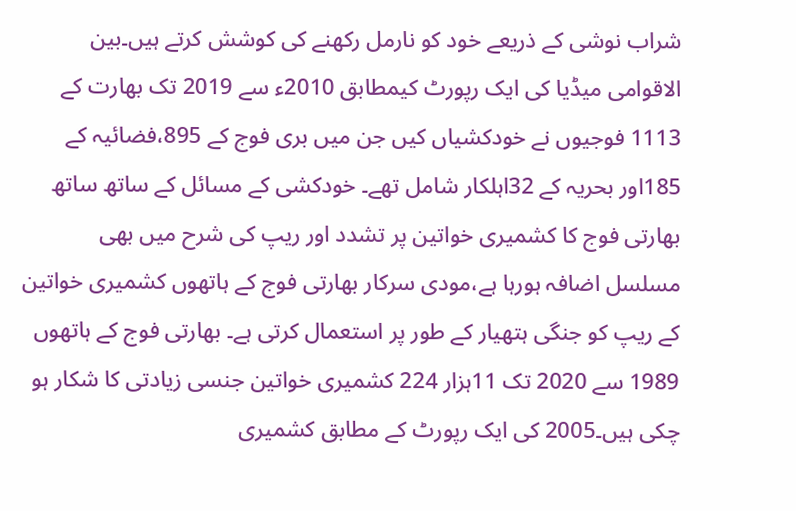شراب نوشی کے ذریعے خود کو نارمل رکھنے کی کوشش کرتے ہیں۔بین الاقوامی میڈیا کی ایک رپورٹ کیمطابق 2010ء سے 2019 تک بھارت کے 1113 فوجیوں نے خودکشیاں کیں جن میں بری فوج کے 895،فضائیہ کے 185اور بحریہ کے 32اہلکار شامل تھے۔ خودکشی کے مسائل کے ساتھ ساتھ بھارتی فوج کا کشمیری خواتین پر تشدد اور ریپ کی شرح میں بھی مسلسل اضافہ ہورہا ہے،مودی سرکار بھارتی فوج کے ہاتھوں کشمیری خواتین کے ریپ کو جنگی ہتھیار کے طور پر استعمال کرتی ہے۔ بھارتی فوج کے ہاتھوں 1989 سے 2020 تک 11ہزار 224 کشمیری خواتین جنسی زیادتی کا شکار ہو چکی ہیں۔2005 کی ایک رپورٹ کے مطابق کشمیری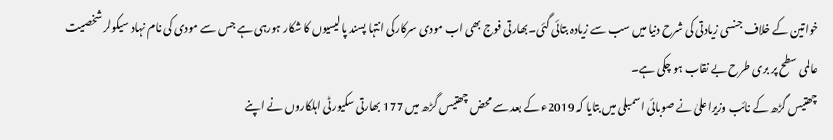خواتین کے خلاف جنسی زیادتی کی شرح دنیا میں سب سے زیادہ بتائی گئی۔بھارتی فوج بھی اب مودی سرکارکی انتہا پسند پالیسیوں کا شکار ہورہی ہے جس سے مودی کی نام نہاد سیکولر شخصیت عالمی سطح پر بری طرح بے نقاب ہو چکی ہے۔
چھتیس گڑھ کے نائب وزیراعلیٰ نے صوبائی اسمبلی میں بتایا کہ 2019ء کے بعد سے محض چھتیس گڑھ میں 177 بھارتی سکیورٹی اہلکاروں نے اپنے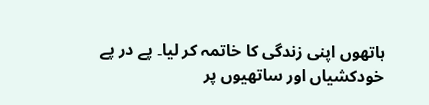ہاتھوں اپنی زندگی کا خاتمہ کر لیا۔ پے در پے خودکشیاں اور ساتھیوں پر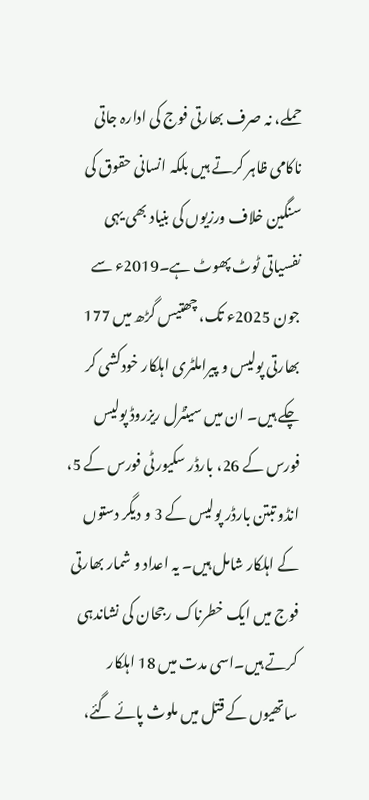حملے، نہ صرف بھارتی فوج کی ادارہ جاتی ناکامی ظاہر کرتے ہیں بلکہ انسانی حقوق کی سنگین خلاف ورزیوں کی بنیاد بھی یہی نفسیاتی ٹوٹ پھوٹ ہے۔2019ء سے جون 2025ء تک، چھتیس گڑھ میں 177 بھارتی پولیس و پیراملٹری اہلکار خودکشی کر چکے ہیں۔ ان میں سینٹرل ریزروڈ پولیس فورس کے 26، بارڈر سکیورٹی فورس کے 5، انڈو تبتن بارڈر پولیس کے 3 و دیگر دستوں کے اہلکار شامل ہیں۔ یہ اعداد و شمار بھارتی فوج میں ایک خطرناک رجحان کی نشاندہی کرتے ہیں۔اسی مدت میں 18 اہلکار ساتھیوں کے قتل میں ملوث پائے گئے،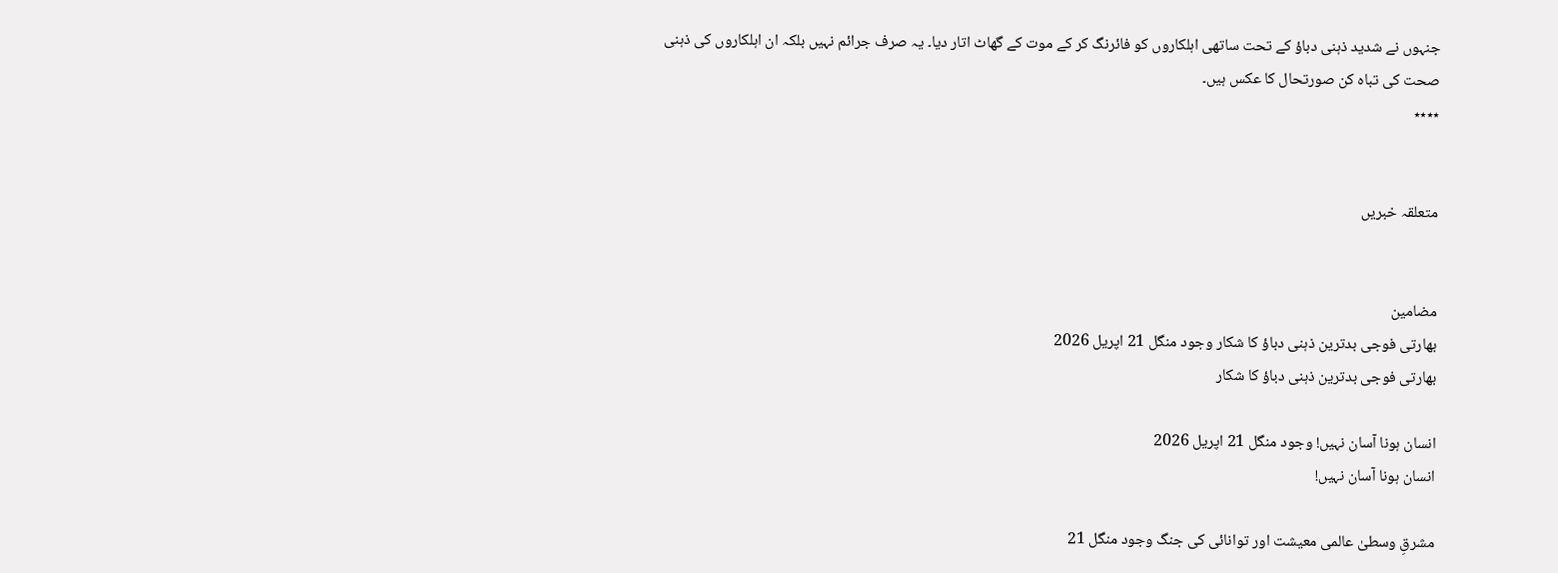جنہوں نے شدید ذہنی دباؤ کے تحت ساتھی اہلکاروں کو فائرنگ کر کے موت کے گھاٹ اتار دیا۔ یہ صرف جرائم نہیں بلکہ ان اہلکاروں کی ذہنی صحت کی تباہ کن صورتحال کا عکس ہیں۔
٭٭٭٭


متعلقہ خبریں


مضامین
بھارتی فوجی بدترین ذہنی دباؤ کا شکار وجود منگل 21 اپریل 2026
بھارتی فوجی بدترین ذہنی دباؤ کا شکار

انسان ہونا آسان نہیں! وجود منگل 21 اپریل 2026
انسان ہونا آسان نہیں!

مشرقِ وسطیٰ عالمی معیشت اور توانائی کی جنگ وجود منگل 21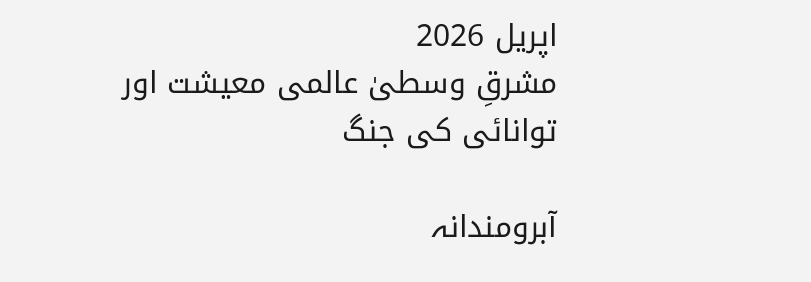اپریل 2026
مشرقِ وسطیٰ عالمی معیشت اور توانائی کی جنگ

آبرومندانہ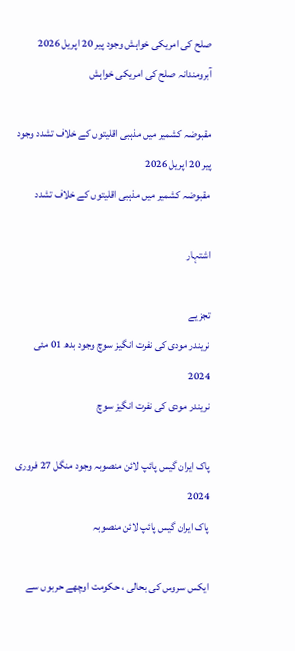صلح کی امریکی خواہش وجود پیر 20 اپریل 2026
آبرومندانہ صلح کی امریکی خواہش

مقبوضہ کشمیر میں مذہبی اقلیتوں کے خلاف تشدد وجود پیر 20 اپریل 2026
مقبوضہ کشمیر میں مذہبی اقلیتوں کے خلاف تشدد

اشتہار

تجزیے
نریندر مودی کی نفرت انگیز سوچ وجود بدھ 01 مئی 2024
نریندر مودی کی نفرت انگیز سوچ

پاک ایران گیس پائپ لائن منصوبہ وجود منگل 27 فروری 2024
پاک ایران گیس پائپ لائن منصوبہ

ایکس سروس کی بحالی ، حکومت اوچھے حربوں سے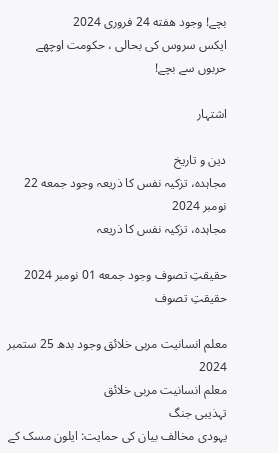بچے! وجود هفته 24 فروری 2024
ایکس سروس کی بحالی ، حکومت اوچھے حربوں سے بچے!

اشتہار

دین و تاریخ
مجاہدہ، تزکیہ نفس کا ذریعہ وجود جمعه 22 نومبر 2024
مجاہدہ، تزکیہ نفس کا ذریعہ

حقیقتِ تصوف وجود جمعه 01 نومبر 2024
حقیقتِ تصوف

معلم انسانیت مربی خلائق وجود بدھ 25 ستمبر 2024
معلم انسانیت مربی خلائق
تہذیبی جنگ
یہودی مخالف بیان کی حمایت: ایلون مسک کے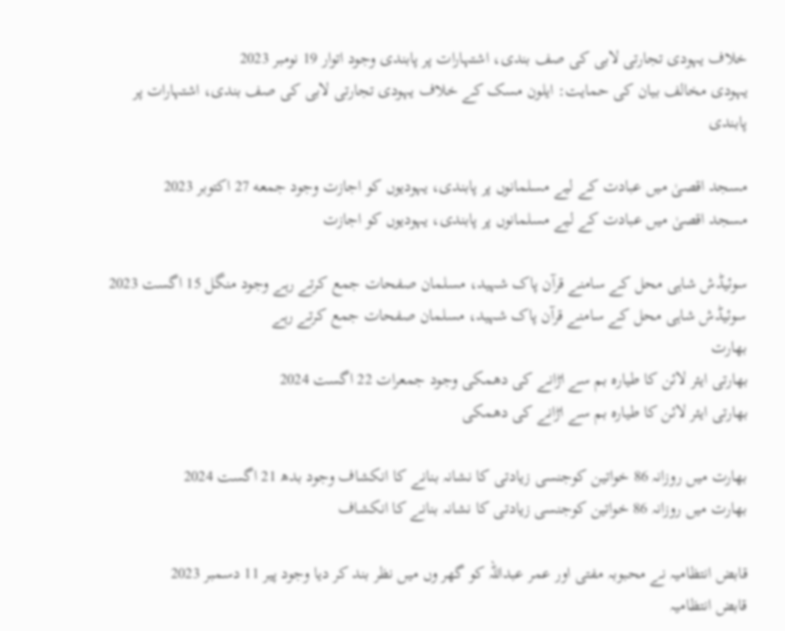خلاف یہودی تجارتی لابی کی صف بندی، اشتہارات پر پابندی وجود اتوار 19 نومبر 2023
یہودی مخالف بیان کی حمایت: ایلون مسک کے خلاف یہودی تجارتی لابی کی صف بندی، اشتہارات پر پابندی

مسجد اقصیٰ میں عبادت کے لیے مسلمانوں پر پابندی، یہودیوں کو اجازت وجود جمعه 27 اکتوبر 2023
مسجد اقصیٰ میں عبادت کے لیے مسلمانوں پر پابندی، یہودیوں کو اجازت

سوئیڈش شاہی محل کے سامنے قرآن پاک شہید، مسلمان صفحات جمع کرتے رہے وجود منگل 15 اگست 2023
سوئیڈش شاہی محل کے سامنے قرآن پاک شہید، مسلمان صفحات جمع کرتے رہے
بھارت
بھارتی ایئر لائن کا طیارہ بم سے اڑانے کی دھمکی وجود جمعرات 22 اگست 2024
بھارتی ایئر لائن کا طیارہ بم سے اڑانے کی دھمکی

بھارت میں روزانہ 86 خواتین کوجنسی زیادتی کا نشانہ بنانے کا انکشاف وجود بدھ 21 اگست 2024
بھارت میں روزانہ 86 خواتین کوجنسی زیادتی کا نشانہ بنانے کا انکشاف

قابض انتظامیہ نے محبوبہ مفتی اور عمر عبداللہ کو گھر وں میں نظر بند کر دیا وجود پیر 11 دسمبر 2023
قابض انتظامیہ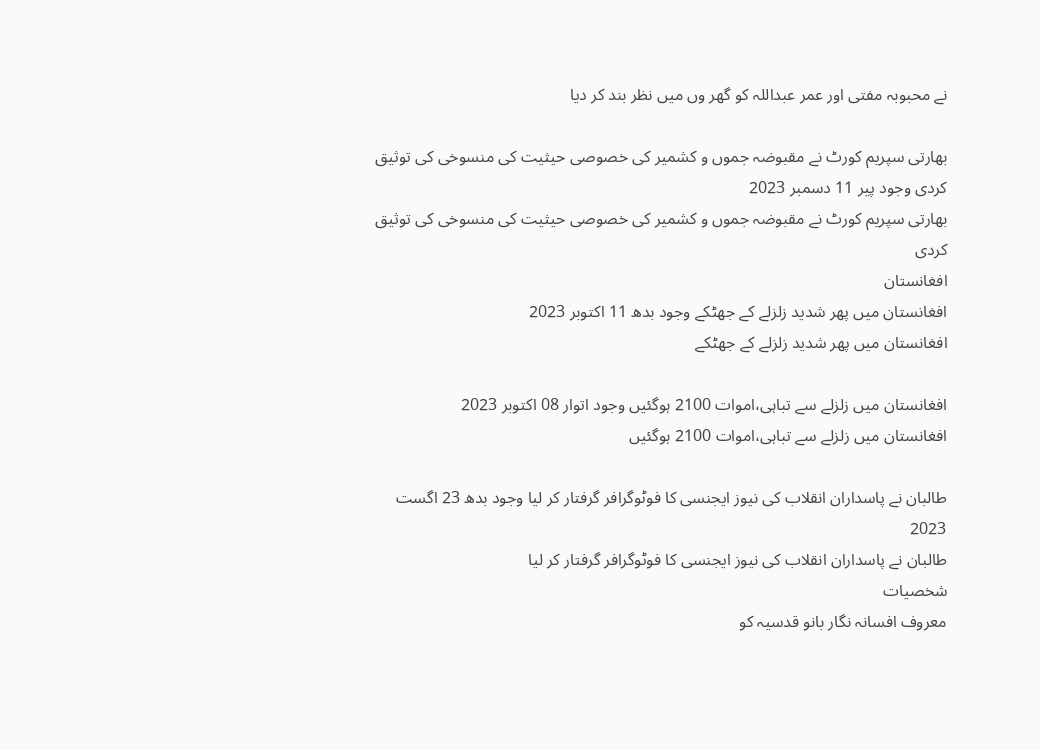نے محبوبہ مفتی اور عمر عبداللہ کو گھر وں میں نظر بند کر دیا

بھارتی سپریم کورٹ نے مقبوضہ جموں و کشمیر کی خصوصی حیثیت کی منسوخی کی توثیق کردی وجود پیر 11 دسمبر 2023
بھارتی سپریم کورٹ نے مقبوضہ جموں و کشمیر کی خصوصی حیثیت کی منسوخی کی توثیق کردی
افغانستان
افغانستان میں پھر شدید زلزلے کے جھٹکے وجود بدھ 11 اکتوبر 2023
افغانستان میں پھر شدید زلزلے کے جھٹکے

افغانستان میں زلزلے سے تباہی،اموات 2100 ہوگئیں وجود اتوار 08 اکتوبر 2023
افغانستان میں زلزلے سے تباہی،اموات 2100 ہوگئیں

طالبان نے پاسداران انقلاب کی نیوز ایجنسی کا فوٹوگرافر گرفتار کر لیا وجود بدھ 23 اگست 2023
طالبان نے پاسداران انقلاب کی نیوز ایجنسی کا فوٹوگرافر گرفتار کر لیا
شخصیات
معروف افسانہ نگار بانو قدسیہ کو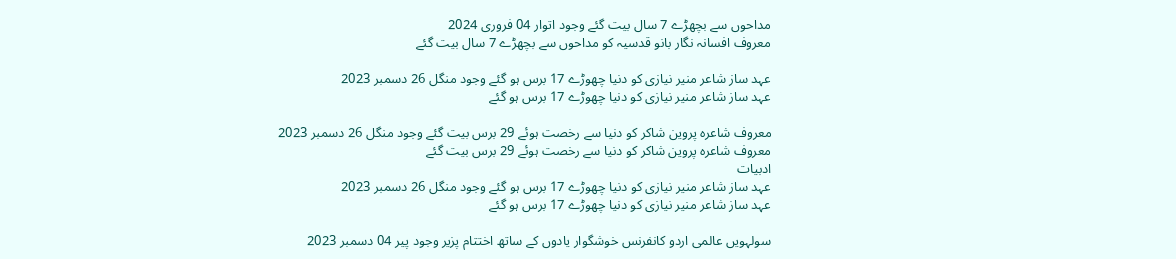مداحوں سے بچھڑے 7 سال بیت گئے وجود اتوار 04 فروری 2024
معروف افسانہ نگار بانو قدسیہ کو مداحوں سے بچھڑے 7 سال بیت گئے

عہد ساز شاعر منیر نیازی کو دنیا چھوڑے 17 برس ہو گئے وجود منگل 26 دسمبر 2023
عہد ساز شاعر منیر نیازی کو دنیا چھوڑے 17 برس ہو گئے

معروف شاعرہ پروین شاکر کو دنیا سے رخصت ہوئے 29 برس بیت گئے وجود منگل 26 دسمبر 2023
معروف شاعرہ پروین شاکر کو دنیا سے رخصت ہوئے 29 برس بیت گئے
ادبیات
عہد ساز شاعر منیر نیازی کو دنیا چھوڑے 17 برس ہو گئے وجود منگل 26 دسمبر 2023
عہد ساز شاعر منیر نیازی کو دنیا چھوڑے 17 برس ہو گئے

سولہویں عالمی اردو کانفرنس خوشگوار یادوں کے ساتھ اختتام پزیر وجود پیر 04 دسمبر 2023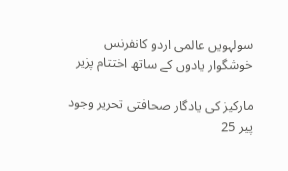سولہویں عالمی اردو کانفرنس خوشگوار یادوں کے ساتھ اختتام پزیر

مارکیز کی یادگار صحافتی تحریر وجود پیر 25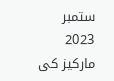ستمبر 2023
مارکیز کی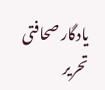یادگار صحافتی تحریر